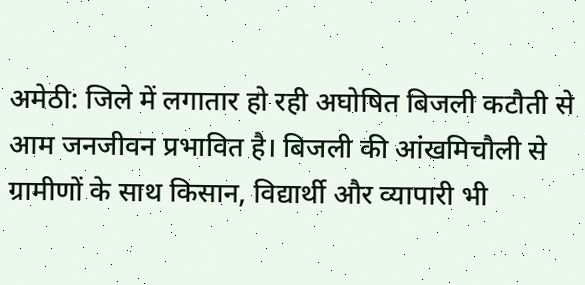अमेठी: जिले में लगातार हो रही अघोषित बिजली कटौती से आम जनजीवन प्रभावित है। बिजली की आंखमिचौली से ग्रामीणों के साथ किसान, विद्यार्थी और व्यापारी भी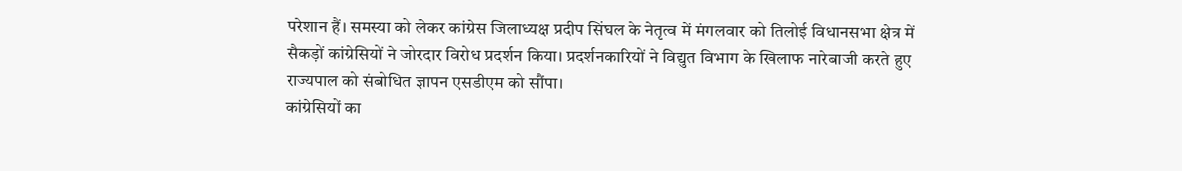परेशान हैं। समस्या को लेकर कांग्रेस जिलाध्यक्ष प्रदीप सिंघल के नेतृत्व में मंगलवार को तिलोई विधानसभा क्षेत्र में सैकड़ों कांग्रेसियों ने जोरदार विरोध प्रदर्शन किया। प्रदर्शनकारियों ने विद्युत विभाग के खिलाफ नारेबाजी करते हुए राज्यपाल को संबोधित ज्ञापन एसडीएम को सौंपा।
कांग्रेसियों का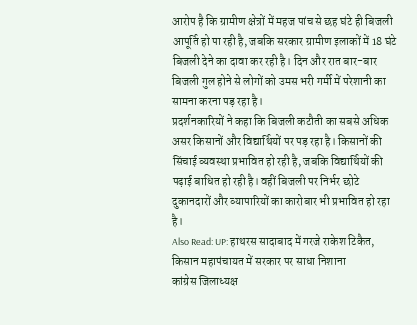आरोप है कि ग्रामीण क्षेत्रों में महज पांच से छह घंटे ही बिजली आपूर्ति हो पा रही है, जबकि सरकार ग्रामीण इलाकों में 18 घंटे बिजली देने का दावा कर रही है। दिन और रात बार-बार बिजली गुल होने से लोगों को उमस भरी गर्मी में परेशानी का सामना करना पड़ रहा है।
प्रदर्शनकारियों ने कहा कि बिजली कटौती का सबसे अधिक असर किसानों और विद्यार्थियों पर पड़ रहा है। किसानों की सिंचाई व्यवस्था प्रभावित हो रही है, जबकि विद्यार्थियों की पढ़ाई बाधित हो रही है। वहीं बिजली पर निर्भर छोटे दुकानदारों और व्यापारियों का कारोबार भी प्रभावित हो रहा है।
Also Read: UP: हाथरस सादाबाद में गरजे राकेश टिकैत, किसान महापंचायत में सरकार पर साधा निशाना
कांग्रेस जिलाध्यक्ष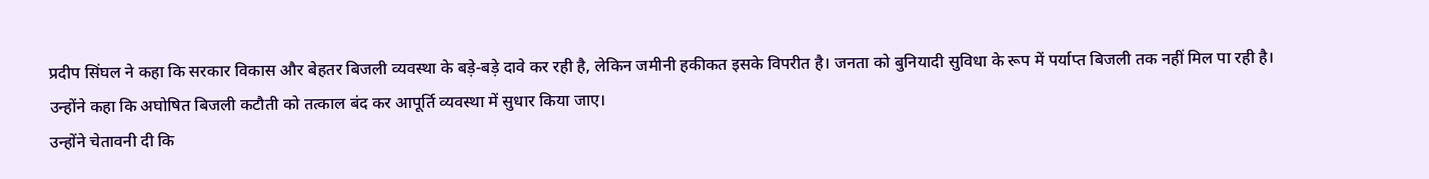प्रदीप सिंघल ने कहा कि सरकार विकास और बेहतर बिजली व्यवस्था के बड़े-बड़े दावे कर रही है, लेकिन जमीनी हकीकत इसके विपरीत है। जनता को बुनियादी सुविधा के रूप में पर्याप्त बिजली तक नहीं मिल पा रही है। उन्होंने कहा कि अघोषित बिजली कटौती को तत्काल बंद कर आपूर्ति व्यवस्था में सुधार किया जाए।
उन्होंने चेतावनी दी कि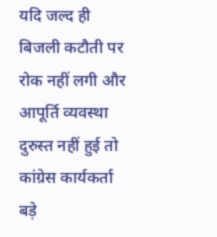यदि जल्द ही बिजली कटौती पर रोक नहीं लगी और आपूर्ति व्यवस्था दुरुस्त नहीं हुई तो कांग्रेस कार्यकर्ता बड़े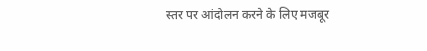स्तर पर आंदोलन करने के लिए मजबूर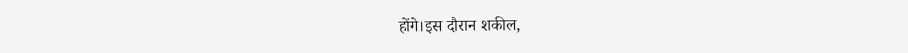होंगे।इस दौरान शकील,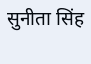सुनीता सिंह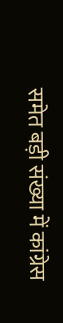समेत बड़ी संख्या में कांग्रेस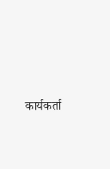कार्यकर्ता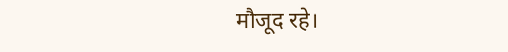मौजूद रहे।